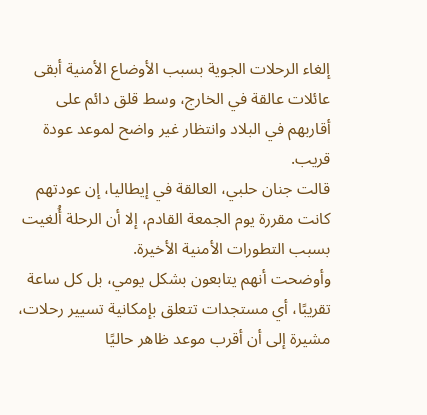إلغاء الرحلات الجوية بسبب الأوضاع الأمنية أبقى عائلات عالقة في الخارج، وسط قلق دائم على أقاربهم في البلاد وانتظار غير واضح لموعد عودة قريب.
قالت جنان حلبي، العالقة في إيطاليا، إن عودتهم كانت مقررة يوم الجمعة القادم، إلا أن الرحلة أُلغيت بسبب التطورات الأمنية الأخيرة.
وأوضحت أنهم يتابعون بشكل يومي، بل كل ساعة تقريبًا، أي مستجدات تتعلق بإمكانية تسيير رحلات، مشيرة إلى أن أقرب موعد ظاهر حاليًا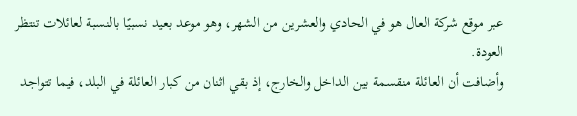عبر موقع شركة العال هو في الحادي والعشرين من الشهر، وهو موعد بعيد نسبيًا بالنسبة لعائلات تنتظر العودة.
وأضافت أن العائلة منقسمة بين الداخل والخارج، إذ بقي اثنان من كبار العائلة في البلد، فيما تتواجد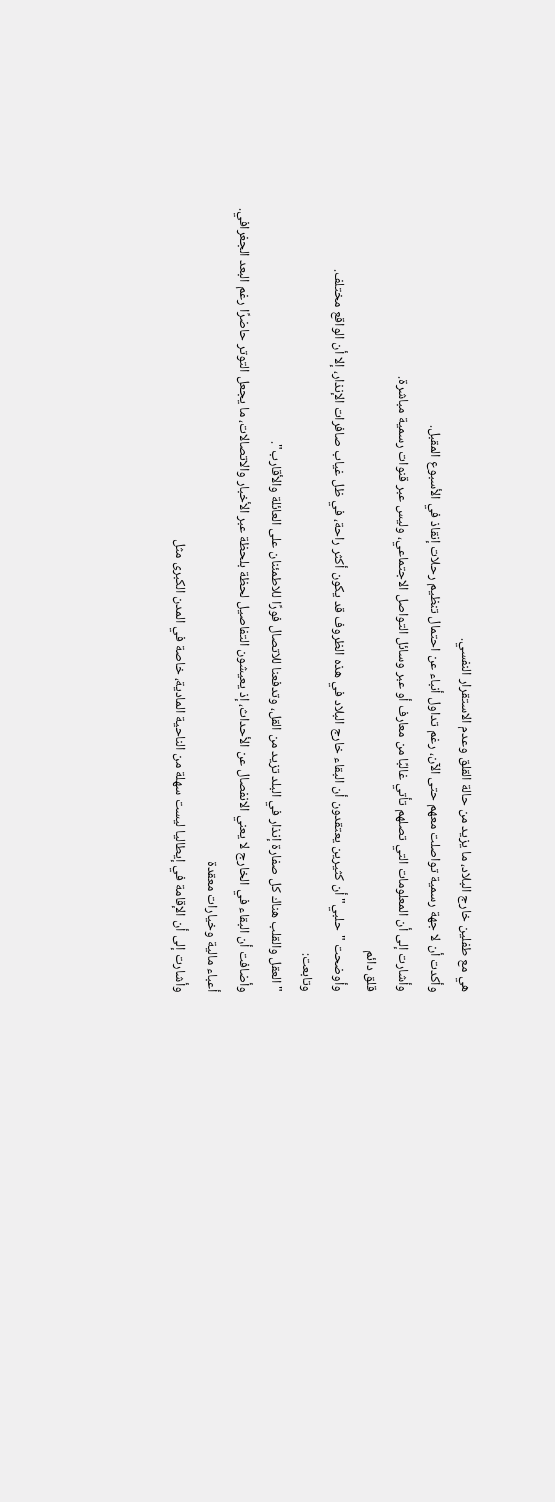هي مع طفلين خارج البلاد، ما يزيد من حالة القلق وعدم الاستقرار النفسي.
وأكدت أن لا جهة رسمية تواصلت معهم حتى الآن، رغم تداول أنباء عن احتمال تنظيم رحلات إنقاذ في الأسبوع المقبل.
وأشارت إلى أن المعلومات التي تصلهم تأتي غالبًا من معارف أو عبر وسائل التواصل الاجتماعي، وليس عبر قنوات رسمية مباشرة.
قلق دائم
وأوضحت "حلبي" أن كثيرين يعتقدون أن البقاء خارج البلاد في هذه الظروف قد يكون أكثر راحة، في ظل غياب صافرات الإنذار، إلا أن الواقع مختلف.
وتابعت:
"العقل والقلب هناك كل صفارة إنذار في البلد تزيد من القل، وتدفعنا للاتصال فورًا للاطمئنان على العائلة والأقارب".
وأضافت أن البقاء في الخارج لا يعني الانفصال عن الأحداث، إذ يعيشون التفاصيل لحظة بلحظة عبر الأخبار والاتصالات، ما يجعل التوتر حاضرًا رغم البعد الجغرافي.
أعباء مالية وخيارات معقدة
وأشارت إلى أن الإقامة في إيطاليا ليست سهلة من الناحية المادية، خاصة في المدن الكبرى مثل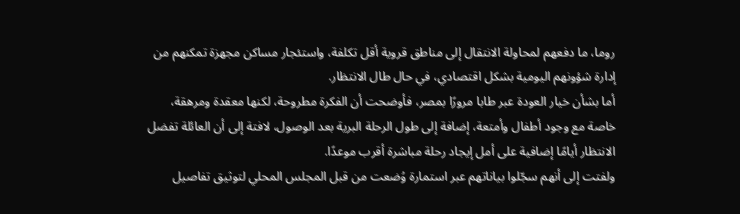روما، ما دفعهم لمحاولة الانتقال إلى مناطق قروية أقل تكلفة، واستئجار مساكن مجهزة تمكنهم من إدارة شؤونهم اليومية بشكل اقتصادي، في حال طال الانتظار.
أما بشأن خيار العودة عبر طابا مرورًا بمصر، فأوضحت أن الفكرة مطروحة، لكنها معقدة ومرهقة، خاصة مع وجود أطفال وأمتعة، إضافة إلى طول الرحلة البرية بعد الوصول، لافتة إلى أن العائلة تفضل الانتظار أيامًا إضافية على أمل إيجاد رحلة مباشرة أقرب موعدًا.
ولفتت إلى أنهم سجّلوا بياناتهم عبر استمارة وُضعت من قبل المجلس المحلي لتوثيق تفاصيل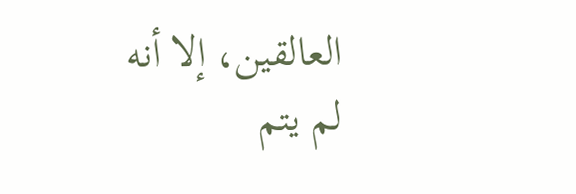العالقين، إلا أنه لم يتم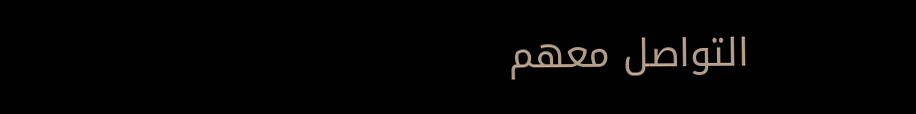التواصل معهم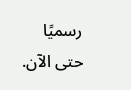رسميًا حتى الآن.